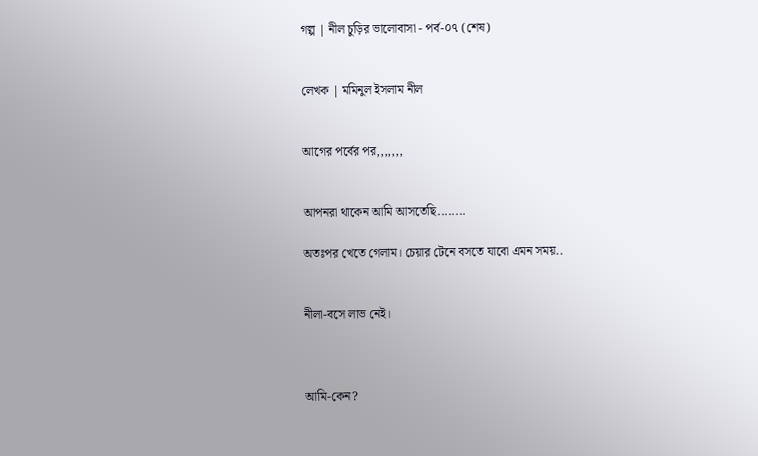গল্প | নীল চুড়ির ভালোবাসা - পর্ব-০৭ (শেষ)


লেখক | মমিনুল ইসলাম নীল


আগের পর্বের পর,,,,,,,


আপনরা থাকেন আমি আসতেছি........

অতঃপর খেতে গেলাম। চেয়ার টেনে বসতে যাবো এমন সময়..


নীলা-বসে লাভ নেই।



আমি-কেন?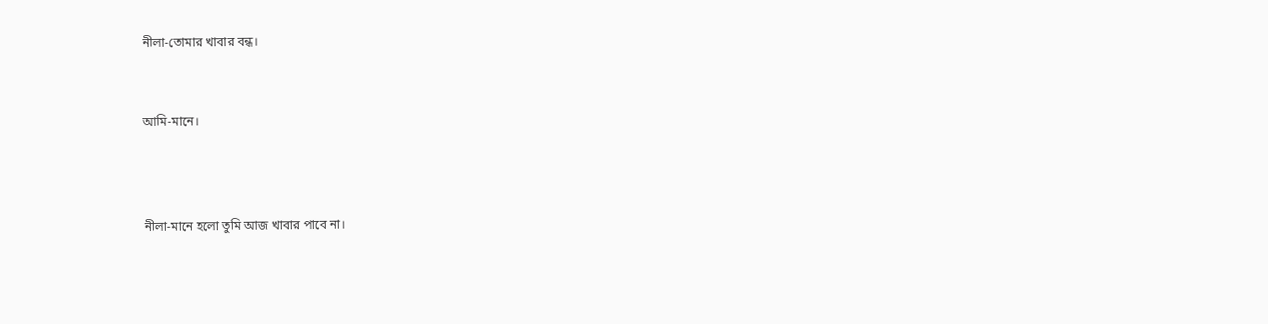নীলা-তোমার খাবার বন্ধ।


আমি-মানে।



নীলা-মানে হলো তুমি আজ খাবার পাবে না।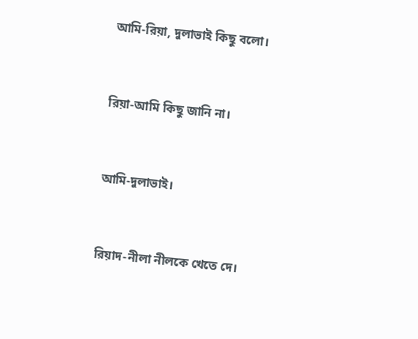আমি-রিয়া, দুলাভাই কিছু বলো।



রিয়া-আমি কিছু জানি না।



আমি-দুলাভাই।



রিয়াদ-নীলা নীলকে খেতে দে।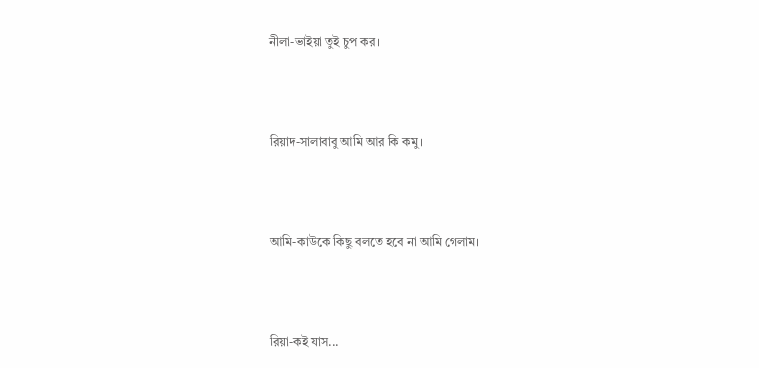নীলা-ভাইয়া তুই চুপ কর।



রিয়াদ-সালাবাবু আমি আর কি কমু।



আমি-কাউকে কিছু বলতে হবে না আমি গেলাম।



রিয়া-কই যাস...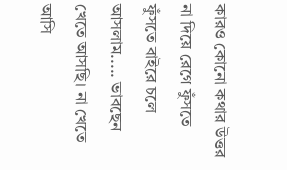কারও কোনো কথার উত্তর না দিয়ে রেগে ফুঁসতে ফুঁসতে বাইরে চলে আসলাম..... ভাবছেন খেতে আসছি। না খেতে আসি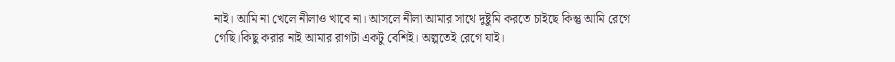নাই। আমি না খেলে নীলাও খাবে না। আসলে নীলা আমার সাথে দুষ্টুমি করতে চাইছে কিন্তু আমি রেগে গেছি।কিছু করার নাই আমার রাগটা একটু বেশিই। অল্পতেই রেগে যাই।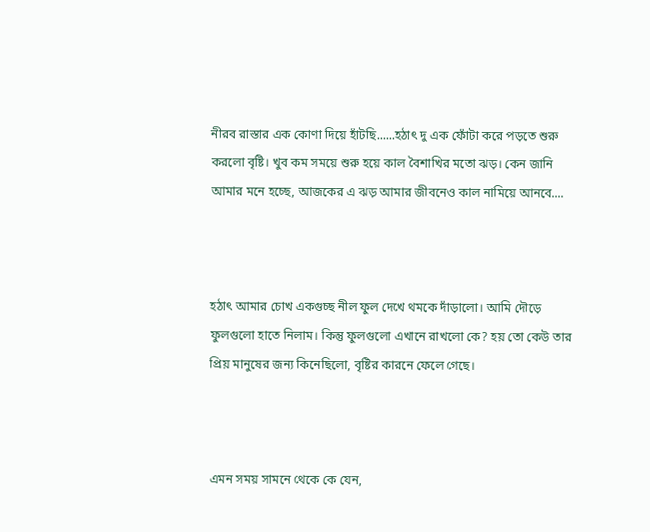নীরব রাস্তার এক কোণা দিয়ে হাঁটছি......হঠাৎ দু এক ফোঁটা করে পড়তে শুরু করলো বৃষ্টি। খুব কম সময়ে শুরু হয়ে কাল বৈশাখির মতো ঝড়। কেন জানি আমার মনে হচ্ছে, আজকের এ ঝড় আমার জীবনেও কাল নামিয়ে আনবে....



হঠাৎ আমার চোখ একগুচ্ছ নীল ফুল দেখে থমকে দাঁড়ালো। আমি দৌড়ে ফুলগুলো হাতে নিলাম। কিন্তু ফুলগুলো এখানে রাখলো কে? হয় তো কেউ তার প্রিয় মানুষের জন্য কিনেছিলো, বৃষ্টির কারনে ফেলে গেছে।



এমন সময় সামনে থেকে কে যেন,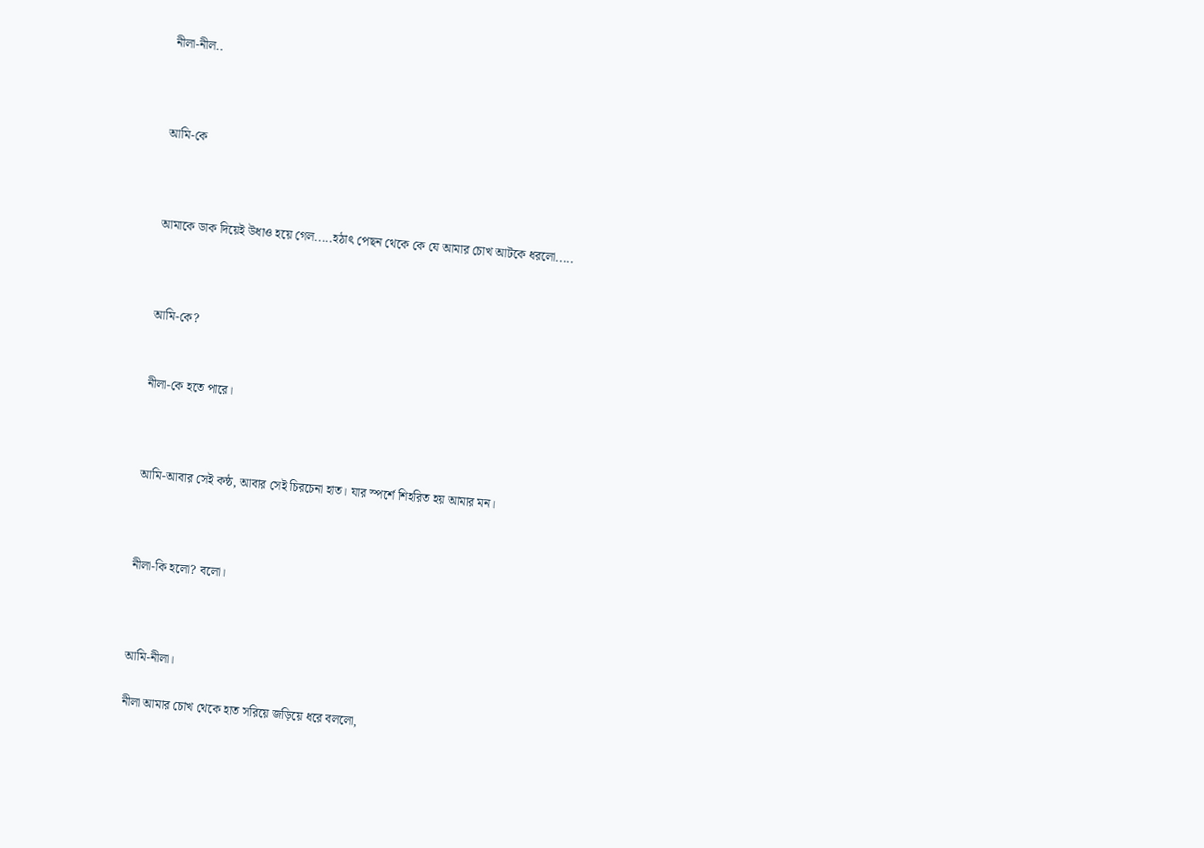নীলা-নীল..



আমি-কে



আমাকে ডাক দিয়েই উধাও হয়ে গেল.....হঠাৎ পেছন থেকে কে যে আমার চোখ আটকে ধরলো.....



আমি-কে?


নীলা-কে হতে পারে।



আমি-আবার সেই কন্ঠ, আবার সেই চিরচেনা হাত। যার স্পর্শে শিহরিত হয় আমার মন।



নীলা-কি হলো? বলো।



আমি-নীলা।

নীলা আমার চোখ থেকে হাত সরিয়ে জড়িয়ে ধরে বললো,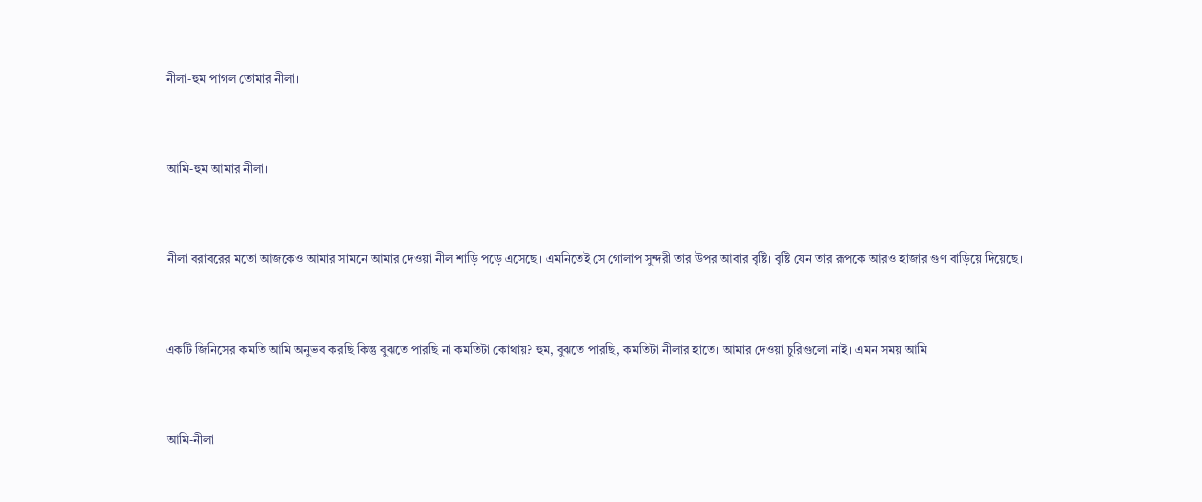নীলা-হুম পাগল তোমার নীলা।



আমি-হুম আমার নীলা।



নীলা বরাবরের মতো আজকেও আমার সামনে আমার দেওয়া নীল শাড়ি পড়ে এসেছে। এমনিতেই সে গোলাপ সুন্দরী তার উপর আবার বৃষ্টি। বৃষ্টি যেন তার রূপকে আরও হাজার গুণ বাড়িয়ে দিয়েছে।



একটি জিনিসের কমতি আমি অনুভব করছি কিন্তু বুঝতে পারছি না কমতিটা কোথায়? হুম, বুঝতে পারছি, কমতিটা নীলার হাতে। আমার দেওয়া চুরিগুলো নাই। এমন সময় আমি



আমি-নীলা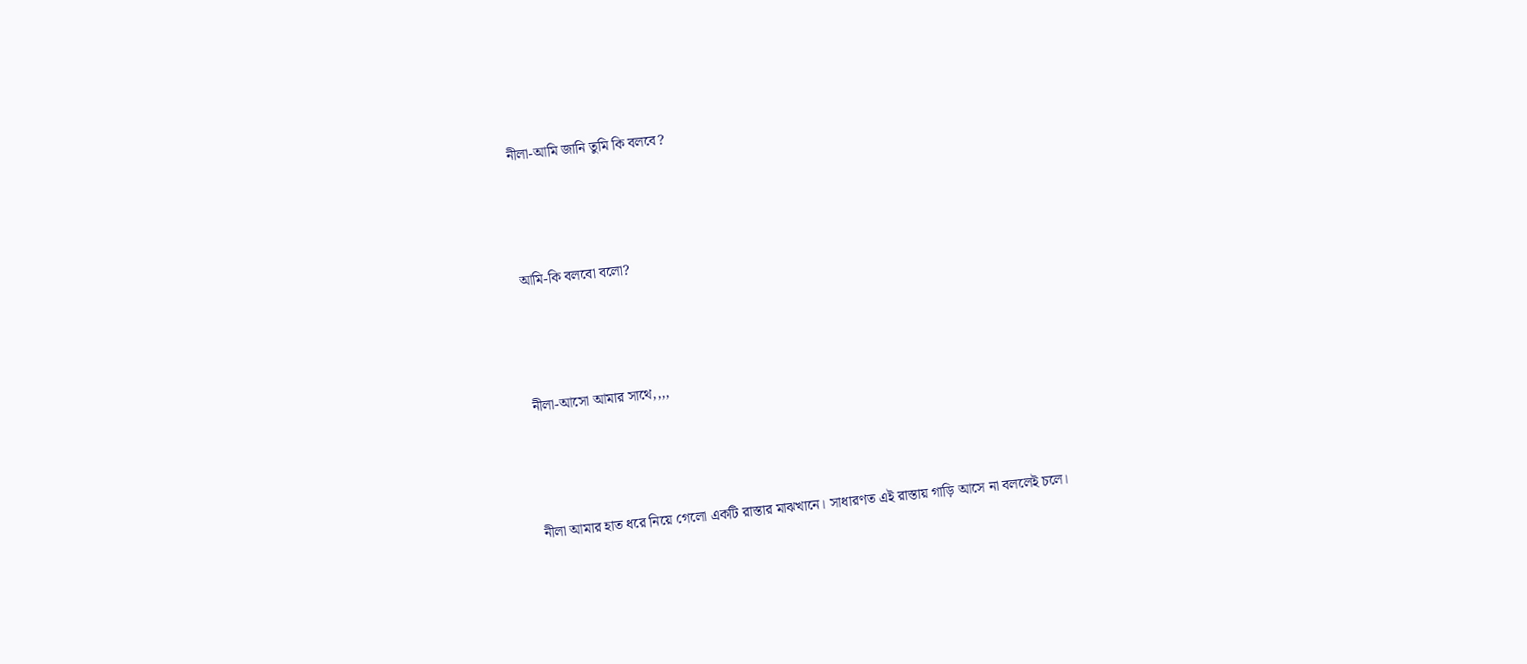নীলা-আমি জানি তুমি কি বলবে?



আমি-কি বলবো বলো?



নীলা-আসো আমার সাথে,,,,



নীলা আমার হাত ধরে নিয়ে গেলো একটি রাস্তার মাঝখানে। সাধারণত এই রাস্তায় গাড়ি আসে না বললেই চলে।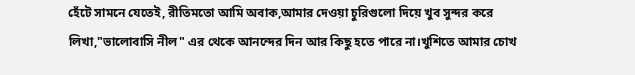হেঁটে সামনে যেতেই, রীতিমতো আমি অবাক,আমার দেওয়া চুরিগুলো দিয়ে খুব সুন্দর করে লিখা,"ভালোবাসি নীল" এর থেকে আনন্দের দিন আর কিছু হতে পারে না।খুশিতে আমার চোখ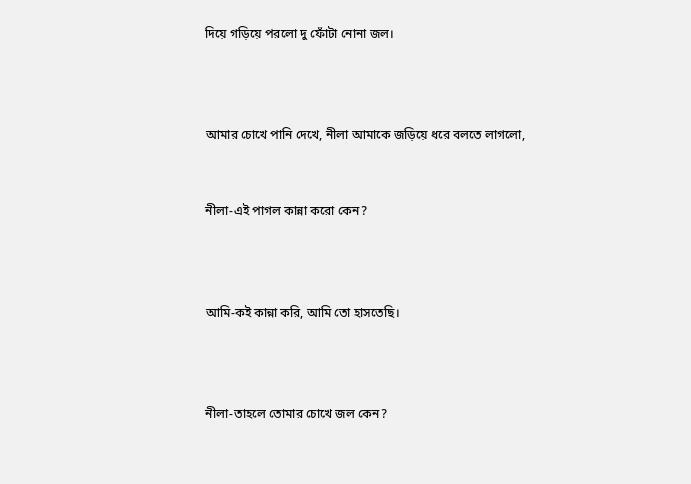দিয়ে গড়িয়ে পরলো দু ফোঁটা নোনা জল।



আমার চোখে পানি দেখে, নীলা আমাকে জড়িয়ে ধরে বলতে লাগলো,


নীলা-এই পাগল কান্না করো কেন?



আমি-কই কান্না করি, আমি তো হাসতেছি।



নীলা-তাহলে তোমার চোখে জল কেন?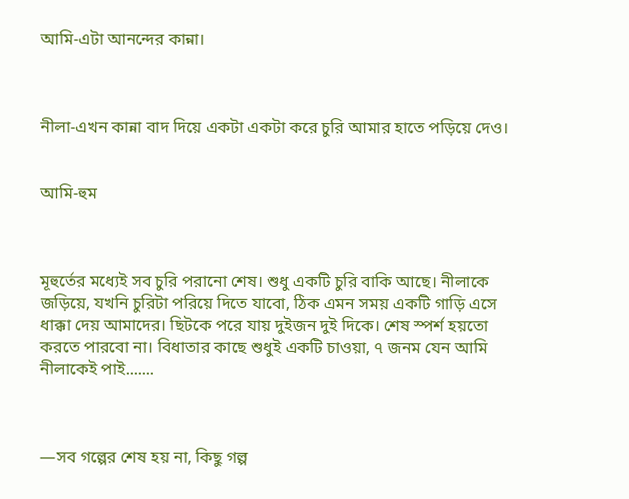আমি-এটা আনন্দের কান্না।



নীলা-এখন কান্না বাদ দিয়ে একটা একটা করে চুরি আমার হাতে পড়িয়ে দেও।


আমি-হুম



মূহুর্তের মধ্যেই সব চুরি পরানো শেষ। শুধু একটি চুরি বাকি আছে। নীলাকে জড়িয়ে, যখনি চুরিটা পরিয়ে দিতে যাবো, ঠিক এমন সময় একটি গাড়ি এসে ধাক্কা দেয় আমাদের। ছিটকে পরে যায় দুইজন দুই দিকে। শেষ স্পর্শ হয়তো করতে পারবো না। বিধাতার কাছে শুধুই একটি চাওয়া, ৭ জনম যেন আমি নীলাকেই পাই.......



—সব গল্পের শেষ হয় না, কিছু গল্প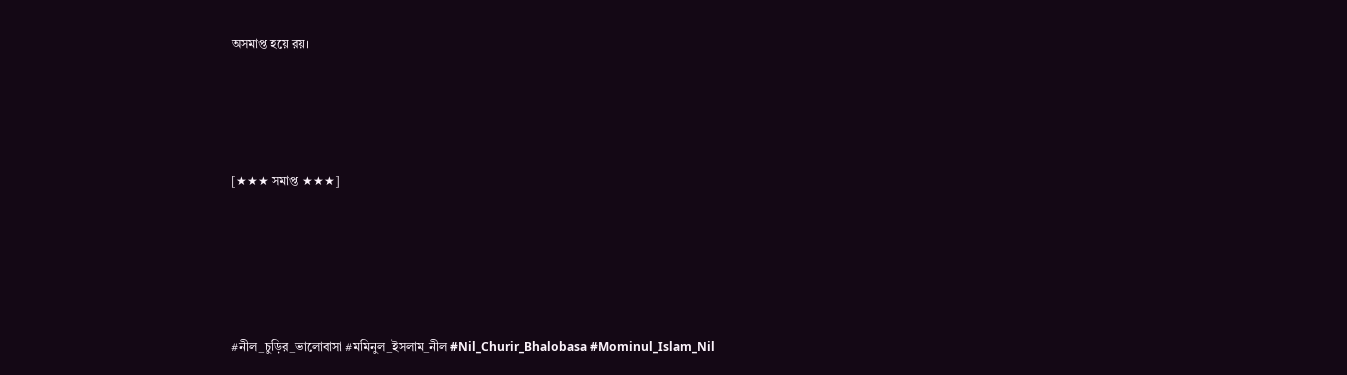অসমাপ্ত হয়ে রয়।




[★★★ সমাপ্ত ★★★]





#নীল_চুড়ির_ভালোবাসা #মমিনুল_ইসলাম_নীল #Nil_Churir_Bhalobasa #Mominul_Islam_Nil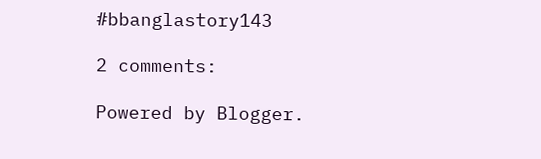#bbanglastory143

2 comments:

Powered by Blogger.